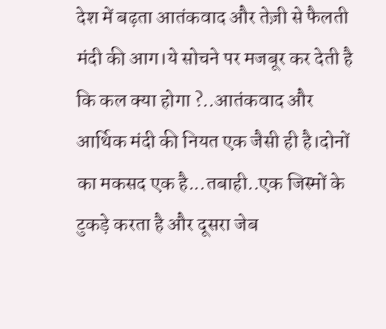देश में बढ़ता आतंकवाद और तेज़ी से फैलती मंदी की आग।ये सोचने पर मजबूर कर देती है कि कल क्या होगा ?..आतंकवाद और आर्थिक मंदी की नियत एक जैसी ही है।दोनों का मकसद एक है...तबाही..एक जिस्मों के टुकड़े करता है और दूसरा जेब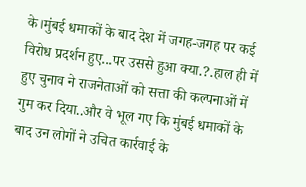के।मुंबई धमाकों के बाद देश में जगह-जगह पर कई विरोध प्रदर्शन हुए...पर उससे हुआ क्या.?.हाल ही में हुए चुनाव ने राजनेताओं को सत्ता की कल्पनाओं में गुम कर दिया..और वे भूल गए कि मुंबई धमाकों के बाद उन लोगों ने उचित कार्रवाई के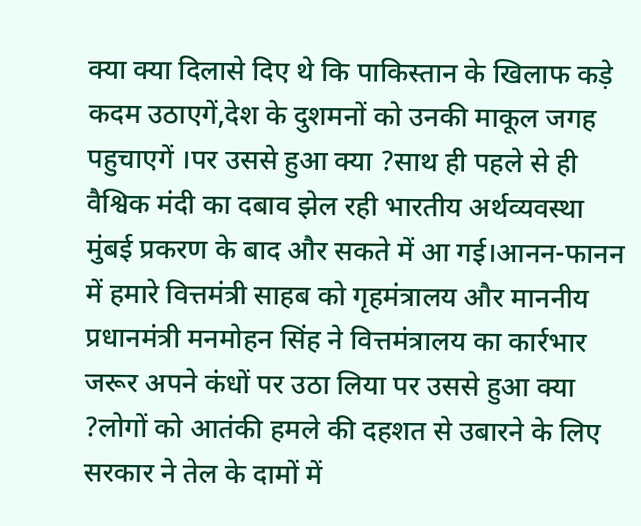क्या क्या दिलासे दिए थे कि पाकिस्तान के खिलाफ कड़े कदम उठाएगें,देश के दुशमनों को उनकी माकूल जगह पहुचाएगें ।पर उससे हुआ क्या ?साथ ही पहले से ही वैश्विक मंदी का दबाव झेल रही भारतीय अर्थव्यवस्था मुंबई प्रकरण के बाद और सकते में आ गई।आनन-फानन में हमारे वित्तमंत्री साहब को गृहमंत्रालय और माननीय प्रधानमंत्री मनमोहन सिंह ने वित्तमंत्रालय का कार्रभार जरूर अपने कंधों पर उठा लिया पर उससे हुआ क्या ?लोगों को आतंकी हमले की दहशत से उबारने के लिए सरकार ने तेल के दामों में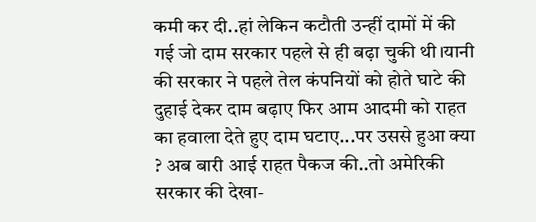कमी कर दी..हां लेकिन कटौती उन्हीं दामों में की गई जो दाम सरकार पहले से ही बढ़ा चुकी थी।यानी की सरकार ने पहले तेल कंपनियों को होते घाटे की दुहाई देकर दाम बढ़ाए फिर आम आदमी को राहत का हवाला देते हुए दाम घटाए...पर उससे हुआ क्या ? अब बारी आई राहत पैकज की..तो अमेरिकी सरकार की देखा-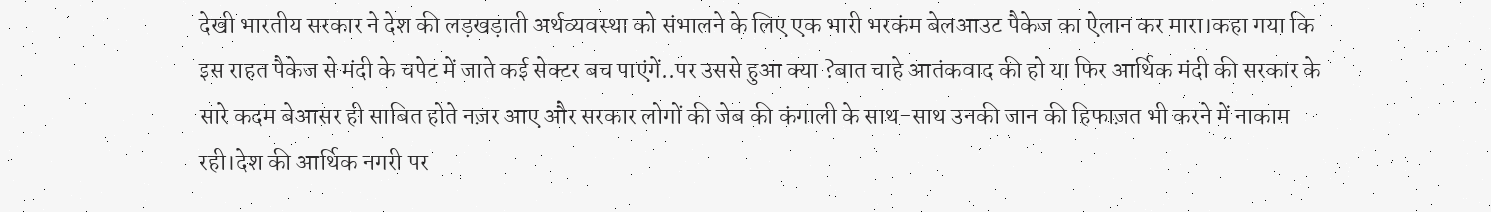देखी भारतीय सरकार ने देश की लड़खड़ाती अर्थव्यवस्था को संभालने के लिए एक भारी भरकंम बेलआउट पैकेज का ऐलान कर मारा।कहा गया कि इस राहत पैकेज से मंदी के चपेट में जाते कई सेक्टर बच पाएंगें..पर उससे हुआ क्या ?बात चाहे आतंकवाद की हो या फिर आर्थिक मंदी की सरकार के सारे कदम बेआसर ही साबित होते नज़र आए और सरकार लोगों की जेब की कंगाली के साथ-साथ उनकी जान की हिफाज़त भी करने में नाकाम रही।देश की आर्थिक नगरी पर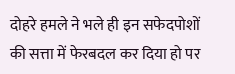दोहरे हमले ने भले ही इन सफेदपोशों की सत्ता में फेरबदल कर दिया हो पर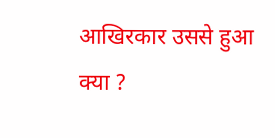आखिरकार उससे हुआ क्या ?